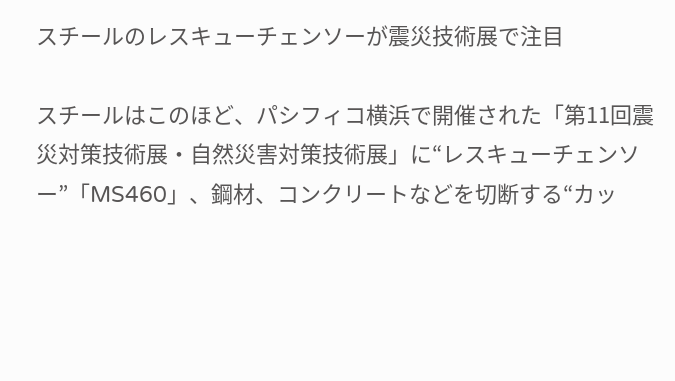スチールのレスキューチェンソーが震災技術展で注目

スチールはこのほど、パシフィコ横浜で開催された「第11回震災対策技術展・自然災害対策技術展」に“レスキューチェンソー”「MS460」、鋼材、コンクリートなどを切断する“カッ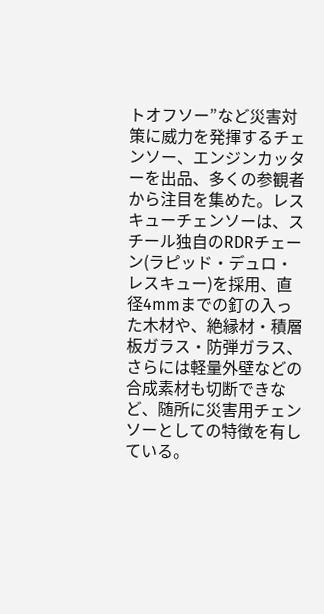トオフソー”など災害対策に威力を発揮するチェンソー、エンジンカッターを出品、多くの参観者から注目を集めた。レスキューチェンソーは、スチール独自のRDRチェーン(ラピッド・デュロ・レスキュー)を採用、直径4mmまでの釘の入った木材や、絶縁材・積層板ガラス・防弾ガラス、さらには軽量外壁などの合成素材も切断できなど、随所に災害用チェンソーとしての特徴を有している。